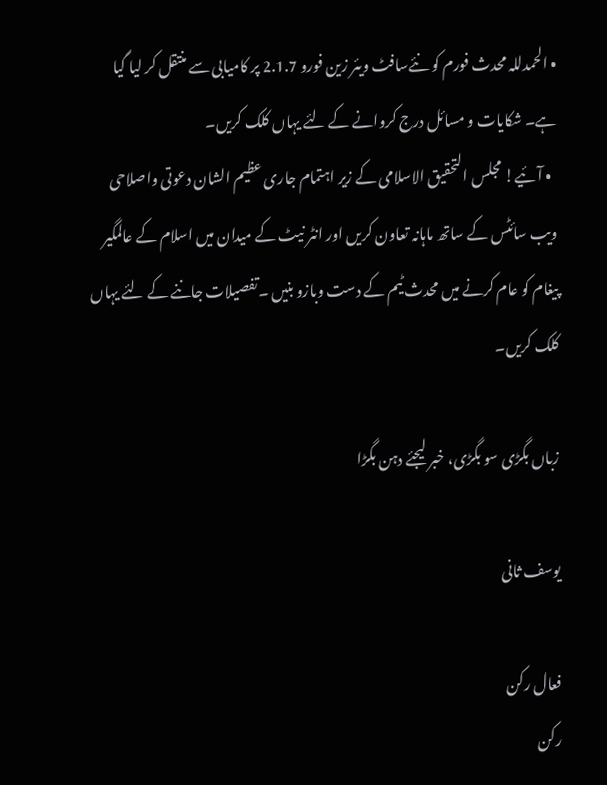• الحمدللہ محدث فورم کو نئےسافٹ ویئر زین فورو 2.1.7 پر کامیابی سے منتقل کر لیا گیا ہے۔ شکایات و مسائل درج کروانے کے لئے یہاں کلک کریں۔
  • آئیے! مجلس التحقیق الاسلامی کے زیر اہتمام جاری عظیم الشان دعوتی واصلاحی ویب سائٹس کے ساتھ ماہانہ تعاون کریں اور انٹر نیٹ کے میدان میں اسلام کے عالمگیر پیغام کو عام کرنے میں محدث ٹیم کے دست وبازو بنیں ۔تفصیلات جاننے کے لئے یہاں کلک کریں۔

زباں بگڑی سو بگڑی، خبر لیجئے دہن بگڑا

یوسف ثانی

فعال رکن
رکن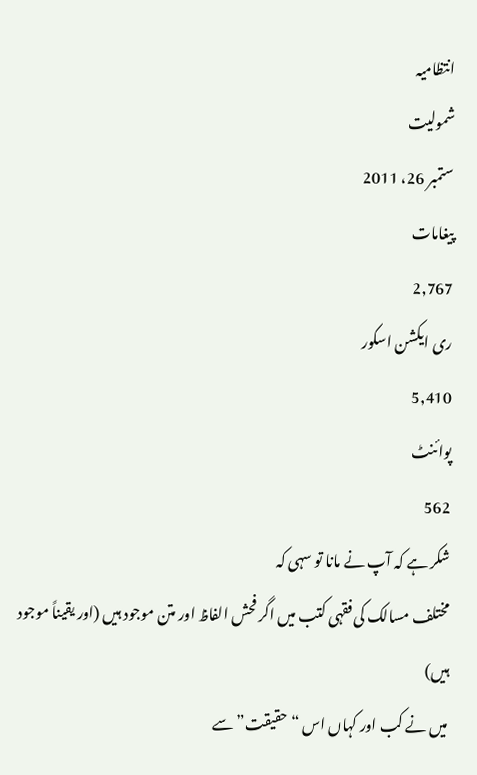انتظامیہ
شمولیت
ستمبر 26، 2011
پیغامات
2,767
ری ایکشن اسکور
5,410
پوائنٹ
562
شکر ہے کہ آپ نے مانا تو سہی کہ
مختلف مسالک کی فقہی کتب میں اگر فحش الفاظ اور متن موجود ہیں (اور یقیناً موجود ہیں)
میں نے کب اور کہاں اس “حقیقت” سے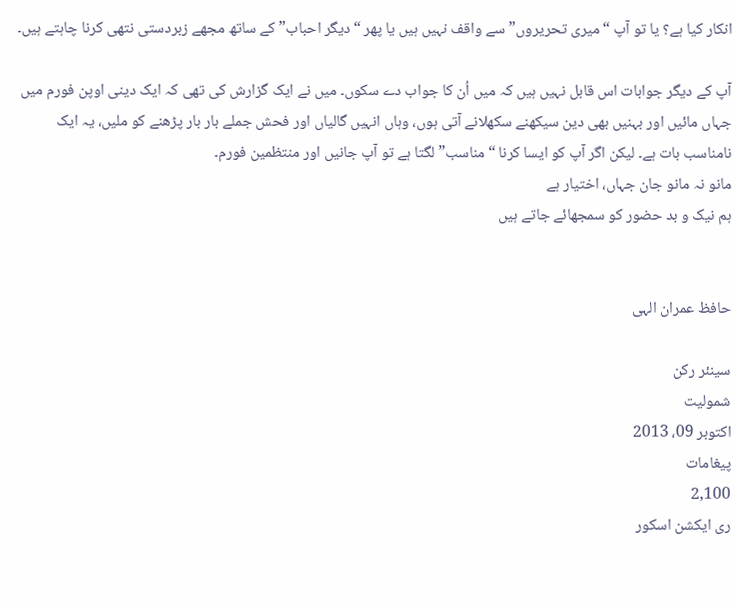انکار کیا ہے؟ یا تو آپ “میری تحریروں” سے واقف نہیں ہیں یا پھر “دیگر احباب” کے ساتھ مجھے زبردستی نتھی کرنا چاہتے ہیں۔

آپ کے دیگر جوابات اس قابل نہیں ہیں کہ میں اُن کا جواب دے سکوں۔ میں نے ایک گزارش کی تھی کہ ایک دینی اوپن فورم میں جہاں مائیں اور بہنیں بھی دین سیکھنے سکھلانے آتی ہوں، وہاں انہیں گالیاں اور فحش جملے بار بار پڑھنے کو ملیں، یہ ایک نامناسب بات ہے۔ لیکن اگر آپ کو ایسا کرنا “مناسب” لگتا ہے تو آپ جانیں اور منتظمین فورم۔
مانو نہ مانو جان جہاں، اختیار ہے
ہم نیک و بد حضور کو سمجھائے جاتے ہیں


حافظ عمران الہی

سینئر رکن
شمولیت
اکتوبر 09، 2013
پیغامات
2,100
ری ایکشن اسکور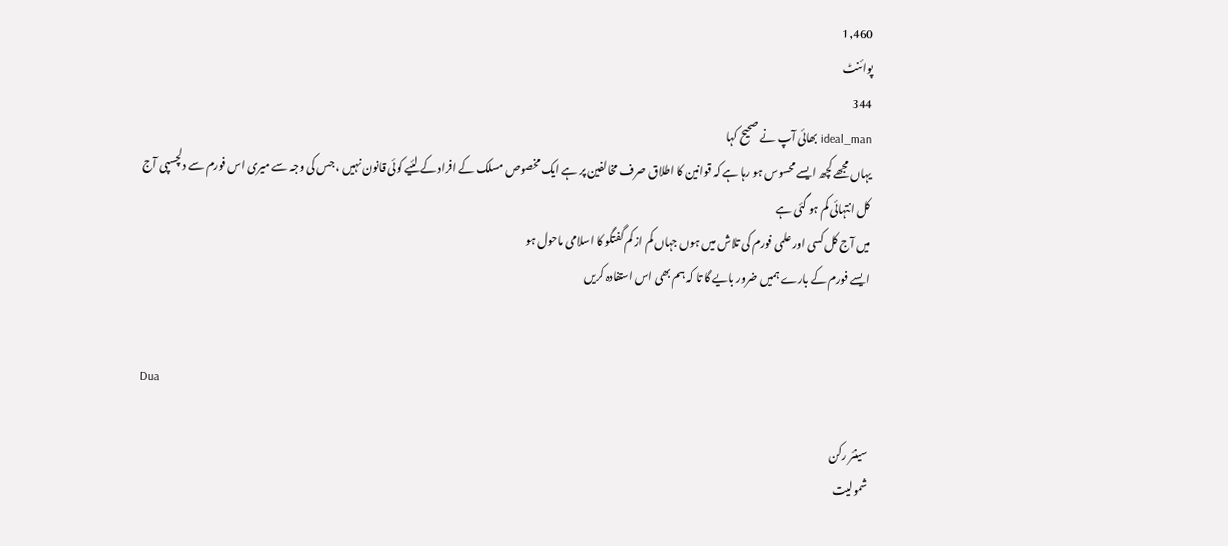1,460
پوائنٹ
344
ideal_man بھائی آپ نے صحیح کہا
یہاں مجھے کچھ ایسے محسوس ہو رہا ہے کہ قوانین کا اطلاق صرف مخالفین پر ہے ایک مخصوص مسلک کے افراد کے لئیے کوئی قانون نہیں ، جس کی وجہ سے میری اس فورم سے دلچسپی آج کل انتہائی کم ہو گئی ہے
میں آج کل کسی اور علمی فورم کی تلاش میں ہوں جہاں کم از کم گفتگو کا اسلامی ماحول ہو
ایسے فورم کے بارے ہمیں ضرور بایے گا تا کہ ہم بھی اس استفادہ کریں


Dua

سینئر رکن
شمولیت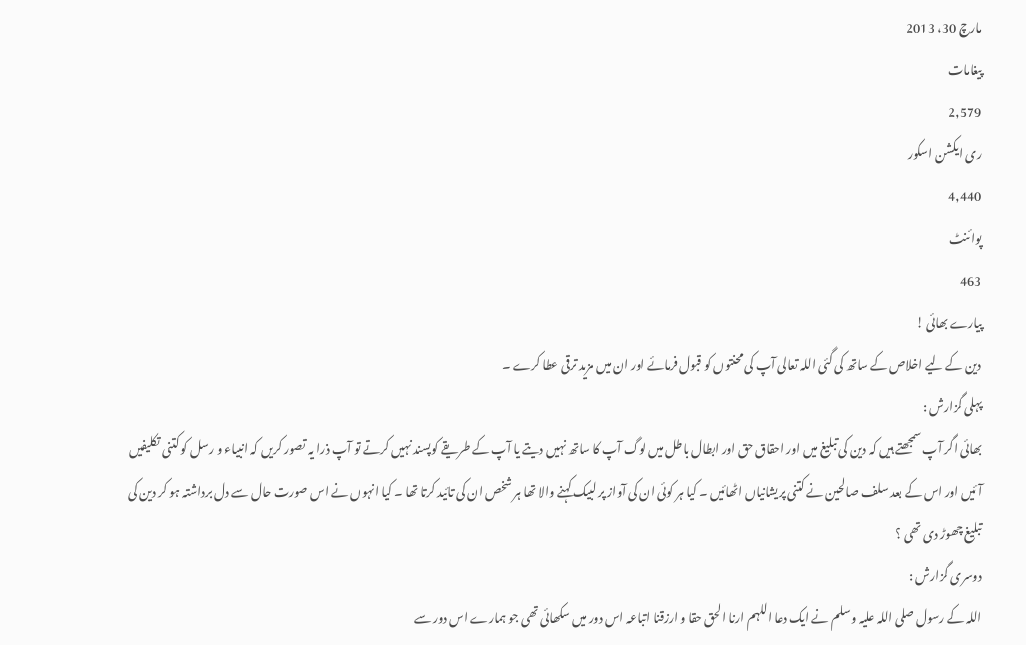مارچ 30، 2013
پیغامات
2,579
ری ایکشن اسکور
4,440
پوائنٹ
463
پیارے بھائی !
دین کے لیے اخلاص کے ساتھ کی گئی اللہ تعالی آپ کی محنتوں کو قبول فرمائے اور ان میں مزید ترقی عطا کرے ۔
پہلی گزارش :
بھائی اگر آپ سمجھتے ہیں کہ دین کی تبلیغ میں اور احقاق حق اور ابطال باطل میں لوگ آپ کا ساتھ نہیں دیتے یا آپ کے طریقے کوپسند نہیں کرتے تو آپ ذرا یہ تصور کریں کہ انبیاء و رسل کو کتنی تکلیفیں آئیں اور اس کے بعد سلف صالحین نے کتنی پریشانیاں اٹھائیں ۔ کیا ہر کوئی ان کی آواز پر لبیک کہنے والا تھا ہر شخص ان کی تائید کرتا تھا ۔ کیا انہوں نے اس صورت حال سے دل برداشتہ ہو کر دین کی تبلیغ چھوڑ دی تھی ؟
دوسری گزارش :
اللہ کے رسول صلی اللہ علیہ وسلم نے ایک دعا اللہم ارنا الحق حقا و ارزقنا اتباعہ اس دور میں سکھائی تھی جو ہمارے اس دور سے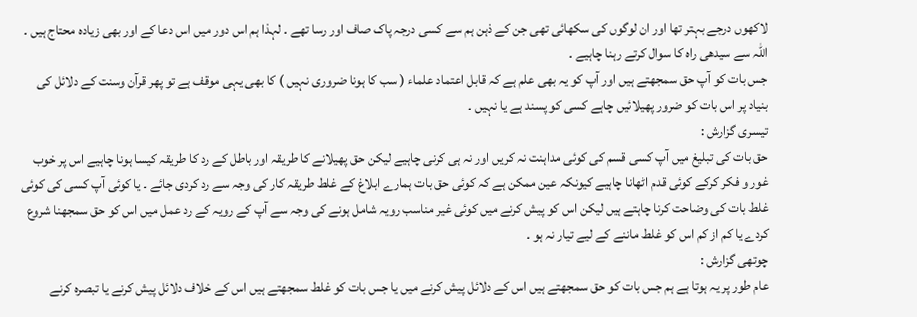لاکھوں درجے بہتر تھا اور ان لوگوں کی سکھائی تھی جن کے ذہن ہم سے کسی درجہ پاک صاف اور رسا تھے ۔ لہذا ہم اس دور میں اس دعا کے اور بھی زیادہ محتاج ہیں ۔ اللہ سے سیدھی راہ کا سوال کرتے رہنا چاہیے ۔
جس بات کو آپ حق سمجھتے ہیں اور آپ کو یہ بھی علم ہے کہ قابل اعتماد علماء ( سب کا ہونا ضروری نہیں ) کا بھی یہی موقف ہے تو پھر قرآن وسنت کے دلائل کی بنیاد پر اس بات کو ضرور پھیلائیں چاہے کسی کو پسند ہے یا نہیں ۔
تیسری گزارش :
حق بات کی تبلیغ میں آپ کسی قسم کی کوئی مداہنت نہ کریں اور نہ ہی کرنی چاہیے لیکن حق پھیلانے کا طریقہ اور باطل کے رد کا طریقہ کیسا ہونا چاہیے اس پر خوب غور و فکر کرکے کوئی قدم اٹھانا چاہیے کیونکہ عین ممکن ہے کہ کوئی حق بات ہمارے ابلاغ کے غلط طریقہ کار کی وجہ سے رد کردی جائے ۔ یا کوئی آپ کسی کی کوئی غلط بات کی وضاحت کرنا چاہتے ہیں لیکن اس کو پیش کرنے میں کوئی غیر مناسب رویہ شامل ہونے کی وجہ سے آپ کے رویہ کے رد عمل میں اس کو حق سمجھنا شروع کردے یا کم از کم اس کو غلط ماننے کے لیے تیار نہ ہو ۔
چوتھی گزارش :
عام طور پر یہ ہوتا ہے ہم جس بات کو حق سمجھتے ہیں اس کے دلائل پیش کرنے میں یا جس بات کو غلط سمجھتے ہیں اس کے خلاف دلائل پیش کرنے یا تبصرہ کرنے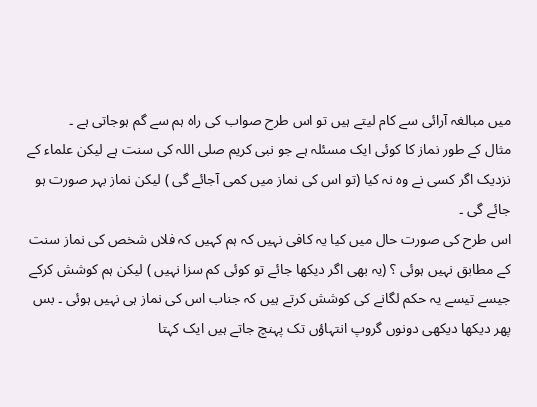میں مبالغہ آرائی سے کام لیتے ہیں تو اس طرح صواب کی راہ ہم سے گم ہوجاتی ہے ۔
مثال کے طور نماز کا کوئی ایک مسئلہ ہے جو نبی کریم صلی اللہ کی سنت ہے لیکن علماء کے نزدیک اگر کسی نے وہ نہ کیا (تو اس کی نماز میں کمی آجائے گی ) لیکن نماز بہر صورت ہو جائے گی ۔
اس طرح کی صورت حال میں کیا یہ کافی نہیں کہ ہم کہیں کہ فلاں شخص کی نماز سنت کے مطابق نہیں ہوئی ؟ (یہ بھی اگر دیکھا جائے تو کوئی کم سزا نہیں ) لیکن ہم کوشش کرکے جیسے تیسے یہ حکم لگانے کی کوشش کرتے ہیں کہ جناب اس کی نماز ہی نہیں ہوئی ۔ بس پھر دیکھا دیکھی دونوں گروپ انتہاؤں تک پہنچ جاتے ہیں ایک کہتا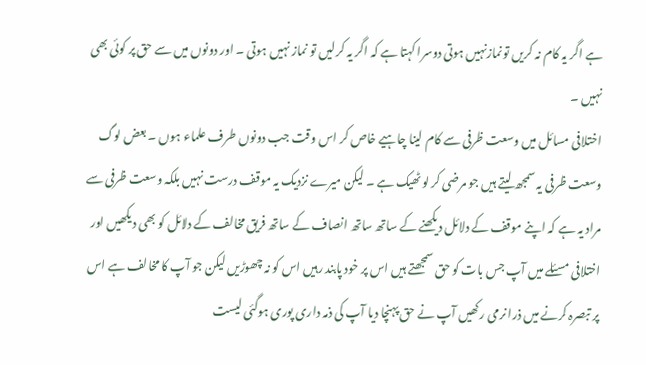ہے اگر یہ کام نہ کریں تونمازنہیں ہوتی دوسرا کہتا ہے کہ اگر یہ کرلیں تو نماز نہیں ہوتی ۔ اور دونوں میں سے حق پر کوئی بھی نہیں ۔
اختلافی مسائل میں وسعت ظرفی سے کام لینا چاہیے خاص کر اس وقت جب دونوں طرف علماء ہوں ۔ بعض لوگ وسعت ظرفی یہ سمجھ لیتے ہیں جو مرضی کر لو ٹھیک ہے ۔ لیکن میرے نزدیک یہ موقف درست نہیں بلکہ وسعت ظرفی سے مراد یہ ہے کہ اپنے موقف کے دلائل دیکھنے کے ساتھ ساتھ انصاف کے ساتھ فریق مخالف کے دلائل کو بھی دیکھیں اور اختلافی مسئلے میں آپ جس بات کو حق سمجھتے ہیں اس پر خود پابند رہیں اس کو نہ چھوڑیں لیکن جو آپ کا مخالف ہے اس پر تبصرہ کرنے میں ذرا نرمی رکھیں آپ نے حق پہنچا دیا آپ کی ذمہ داری پوری ہوگئی لیست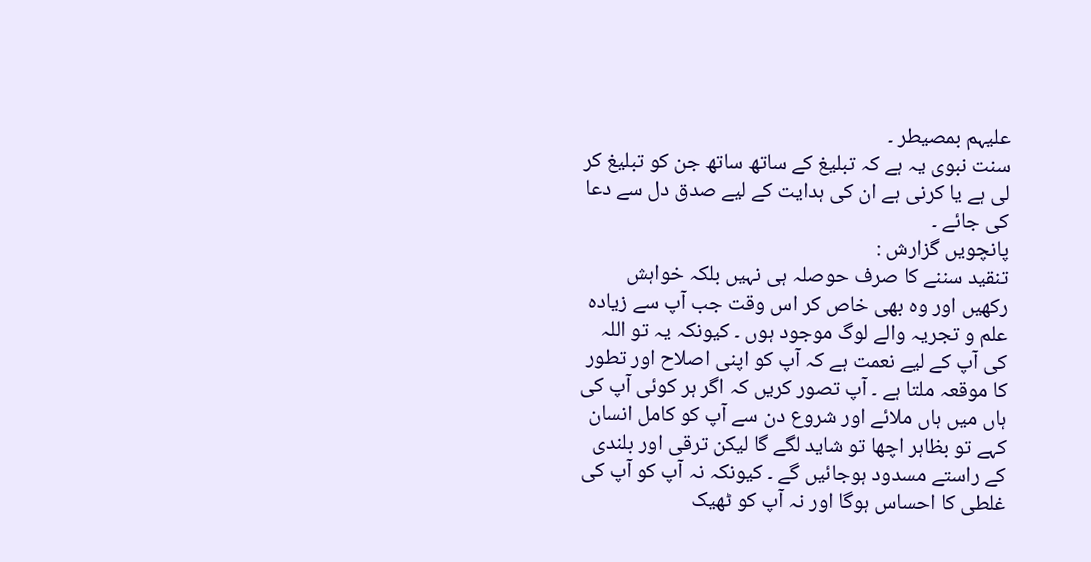علیہم بمصیطر ۔
سنت نبوی یہ ہے کہ تبلیغ کے ساتھ ساتھ جن کو تبلیغ کر لی ہے یا کرنی ہے ان کی ہدایت کے لیے صدق دل سے دعا کی جائے ۔
پانچویں گزارش :
تنقید سننے کا صرف حوصلہ ہی نہیں بلکہ خواہش رکھیں اور وہ بھی خاص کر اس وقت جب آپ سے زیادہ علم و تجریہ والے لوگ موجود ہوں ۔ کیونکہ یہ تو اللہ کی آپ کے لیے نعمت ہے کہ آپ کو اپنی اصلاح اور تطور کا موقعہ ملتا ہے ۔ آپ تصور کریں کہ اگر ہر کوئی آپ کی ہاں میں ہاں ملائے اور شروع دن سے آپ کو کامل انسان کہے تو بظاہر اچھا تو شاید لگے گا لیکن ترقی اور بلندی کے راستے مسدود ہوجائیں گے ۔ کیونکہ نہ آپ کو آپ کی غلطی کا احساس ہوگا اور نہ آپ کو ٹھیک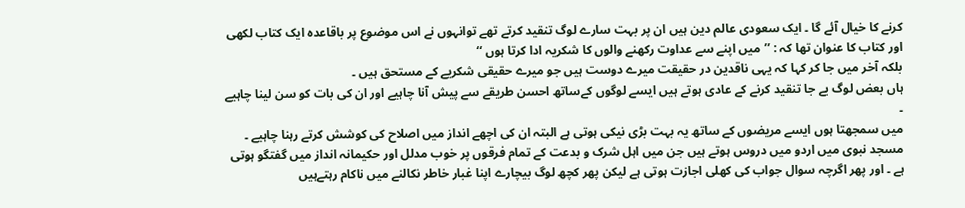کرنے کا خیال آئے گا ۔ ایک سعودی عالم دین ہیں ان پر بہت سارے لوگ تنقید کرتے تھے توانہوں نے اس موضوع پر باقاعدہ ایک کتاب لکھی اور کتاب کا عنوان تھا کہ : ’’میں اپنے سے عداوت رکھنے والوں کا شکریہ ادا کرتا ہوں ‘‘
بلکہ آخر میں جا کر کہا کہ یہی ناقدین در حقیقت میرے دوست ہیں جو میرے حقیقی شکریے کے مستحق ہیں ۔
ہاں بعض لوگ بے جا تنقید کرنے کے عادی ہوتے ہیں ایسے لوگوں کےساتھ احسن طریقے سے پیش آنا چاہیے اور ان کی بات کو سن لینا چاہیے ۔
میں سمجھتا ہوں ایسے مریضوں کے ساتھ یہ بہت بڑی نیکی ہوتی ہے البتہ ان کی اچھے انداز میں اصلاح کی کوشش کرتے رہنا چاہیے ۔
مسجد نبوی میں اردو میں دروس ہوتے ہیں جن میں اہل شرک و بدعت کے تمام فرقوں پر خوب مدلل اور حکیمانہ انداز میں گفتگو ہوتی ہے ۔ اور پھر اگرچہ سوال جواب کی کھلی اجازت ہوتی ہے لیکن پھر کچھ لوگ بیچارے اپنا غبار خاطر نکالنے میں ناکام رہتےہیں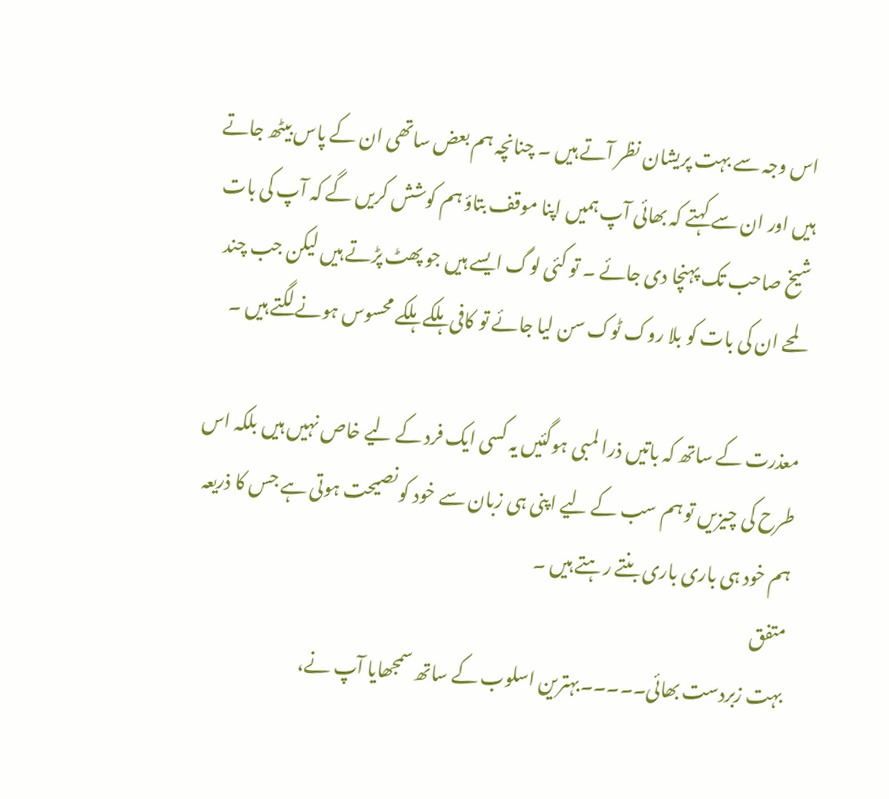اس وجہ سے بہت پریشان نظر آتے ہیں ۔ چنانچہ ہم بعض ساتھی ان کے پاس بیٹھ جاتے ہیں اور ان سے کہتے کہ بھائی آپ ہمیں اپنا موقف بتاؤ ہم کوشش کریں گے کہ آپ کی بات شیخ صاحب تک پہنچا دی جائے ۔ تو کئی لوگ ایسے ہیں جو پھٹ پڑتے ہیں لیکن جب چند لمحے ان کی بات کو بلا روک ٹوک سن لیا جائے تو کافی ہلکے ہلکے محسوس ہونے لگتے ہیں ۔

معذرت کے ساتھ کہ باتیں ذرا لمبی ہوگئیں یہ کسی ایک فرد کے لیے خاص نہیں ہیں بلکہ اس طرح کی چیزیں تو ہم سب کے لیے اپنی ہی زبان سے خود کو نصیحت ہوتی ہے جس کا ذریعہ ہم خود ہی باری باری بنتے رہتے ہیں ۔
متفق
بہت زبردست بھائی۔۔۔۔۔بہترین اسلوب کے ساتھ سمجھایا آپ نے،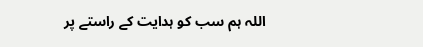اللہ ہم سب کو ہدایت کے راستے پر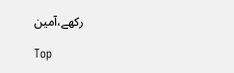رکھے،آمین

Top